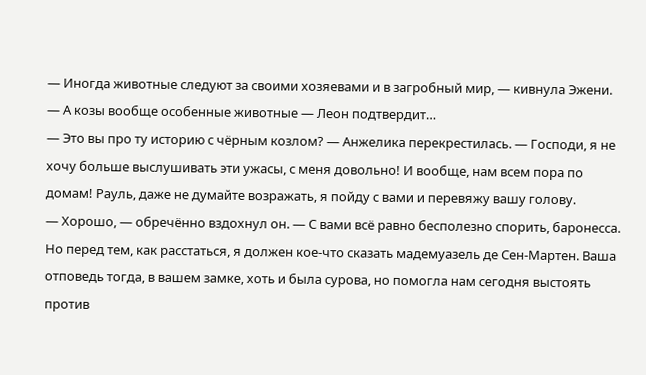— Иногда животные следуют за своими хозяевами и в загробный мир, — кивнула Эжени. — А козы вообще особенные животные — Леон подтвердит…
— Это вы про ту историю с чёрным козлом? — Анжелика перекрестилась. — Господи, я не хочу больше выслушивать эти ужасы, с меня довольно! И вообще, нам всем пора по домам! Рауль, даже не думайте возражать, я пойду с вами и перевяжу вашу голову.
— Хорошо, — обречённо вздохнул он. — С вами всё равно бесполезно спорить, баронесса. Но перед тем, как расстаться, я должен кое-что сказать мадемуазель де Сен-Мартен. Ваша отповедь тогда, в вашем замке, хоть и была сурова, но помогла нам сегодня выстоять против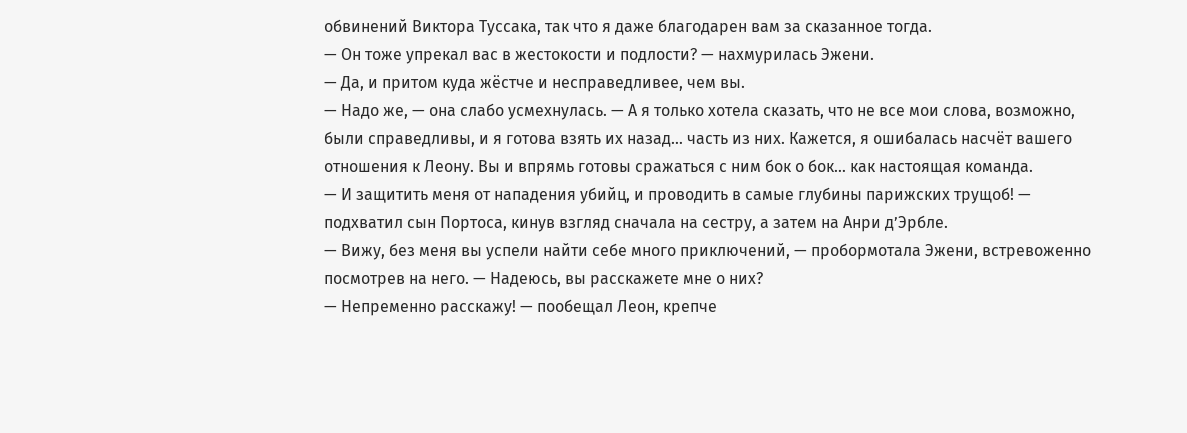обвинений Виктора Туссака, так что я даже благодарен вам за сказанное тогда.
— Он тоже упрекал вас в жестокости и подлости? — нахмурилась Эжени.
— Да, и притом куда жёстче и несправедливее, чем вы.
— Надо же, — она слабо усмехнулась. — А я только хотела сказать, что не все мои слова, возможно, были справедливы, и я готова взять их назад… часть из них. Кажется, я ошибалась насчёт вашего отношения к Леону. Вы и впрямь готовы сражаться с ним бок о бок… как настоящая команда.
— И защитить меня от нападения убийц, и проводить в самые глубины парижских трущоб! — подхватил сын Портоса, кинув взгляд сначала на сестру, а затем на Анри д’Эрбле.
— Вижу, без меня вы успели найти себе много приключений, — пробормотала Эжени, встревоженно посмотрев на него. — Надеюсь, вы расскажете мне о них?
— Непременно расскажу! — пообещал Леон, крепче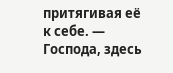притягивая её к себе. — Господа, здесь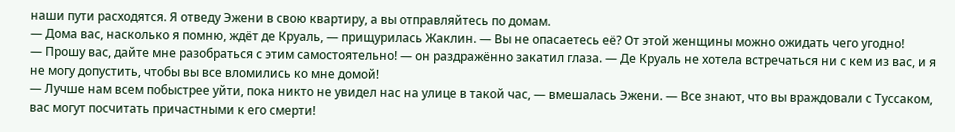наши пути расходятся. Я отведу Эжени в свою квартиру, а вы отправляйтесь по домам.
— Дома вас, насколько я помню, ждёт де Круаль, — прищурилась Жаклин. — Вы не опасаетесь её? От этой женщины можно ожидать чего угодно!
— Прошу вас, дайте мне разобраться с этим самостоятельно! — он раздражённо закатил глаза. — Де Круаль не хотела встречаться ни с кем из вас, и я не могу допустить, чтобы вы все вломились ко мне домой!
— Лучше нам всем побыстрее уйти, пока никто не увидел нас на улице в такой час, — вмешалась Эжени. — Все знают, что вы враждовали с Туссаком, вас могут посчитать причастными к его смерти!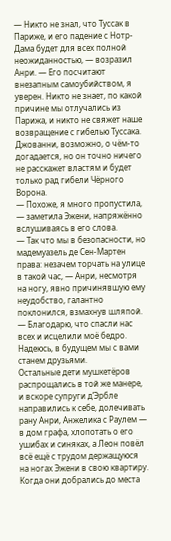— Никто не знал, что Туссак в Париже, и его падение с Нотр-Дама будет для всех полной неожиданностью, — возразил Анри. — Его посчитают внезапным самоубийством, я уверен. Никто не знает, по какой причине мы отлучались из Парижа, и никто не свяжет наше возвращение с гибелью Туссака. Джованни, возможно, о чём-то догадается, но он точно ничего не расскажет властям и будет только рад гибели Чёрного Ворона.
— Похоже, я много пропустила, — заметила Эжени, напряжённо вслушиваясь в его слова.
— Так что мы в безопасности, но мадемуазель де Сен-Мартен права: незачем торчать на улице в такой час, — Анри, несмотря на ногу, явно причинявшую ему неудобство, галантно поклонился, взмахнув шляпой. — Благодарю, что спасли нас всех и исцелили моё бедро. Надеюсь, в будущем мы с вами станем друзьями.
Остальные дети мушкетёров распрощались в той же манере, и вскоре супруги д’Эрбле направились к себе, долечивать рану Анри, Анжелика с Раулем — в дом графа, хлопотать о его ушибах и синяках, а Леон повёл всё ещё с трудом держащуюся на ногах Эжени в свою квартиру. Когда они добрались до места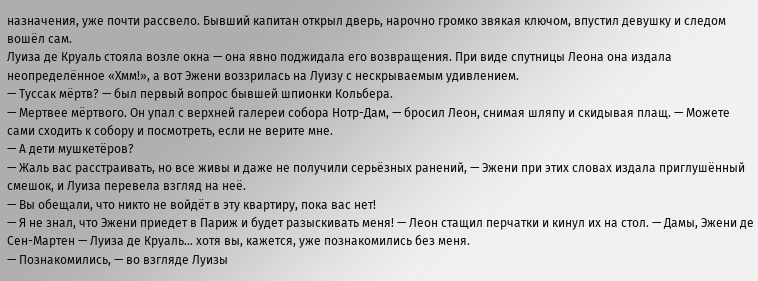назначения, уже почти рассвело. Бывший капитан открыл дверь, нарочно громко звякая ключом, впустил девушку и следом вошёл сам.
Луиза де Круаль стояла возле окна — она явно поджидала его возвращения. При виде спутницы Леона она издала неопределённое «Хмм!», а вот Эжени воззрилась на Луизу с нескрываемым удивлением.
— Туссак мёртв? — был первый вопрос бывшей шпионки Кольбера.
— Мертвее мёртвого. Он упал с верхней галереи собора Нотр-Дам, — бросил Леон, снимая шляпу и скидывая плащ. — Можете сами сходить к собору и посмотреть, если не верите мне.
— А дети мушкетёров?
— Жаль вас расстраивать, но все живы и даже не получили серьёзных ранений, — Эжени при этих словах издала приглушённый смешок, и Луиза перевела взгляд на неё.
— Вы обещали, что никто не войдёт в эту квартиру, пока вас нет!
— Я не знал, что Эжени приедет в Париж и будет разыскивать меня! — Леон стащил перчатки и кинул их на стол. — Дамы, Эжени де Сен-Мартен — Луиза де Круаль… хотя вы, кажется, уже познакомились без меня.
— Познакомились, — во взгляде Луизы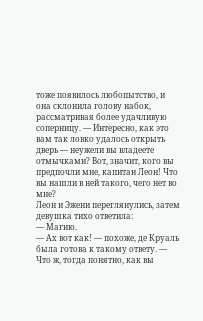тоже появилось любопытство, и она склонила голову набок, рассматривая более удачливую соперницу. — Интересно, как это вам так ловко удалось открыть дверь — неужели вы владеете отмычками? Вот, значит, кого вы предпочли мне, капитан Леон! Что вы нашли в ней такого, чего нет во мне?
Леон и Эжени переглянулись, затем девушка тихо ответила:
— Магию.
— Ах вот как! — похоже, де Круаль была готова к такому ответу. — Что ж, тогда понятно, как вы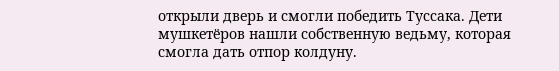открыли дверь и смогли победить Туссака. Дети мушкетёров нашли собственную ведьму, которая смогла дать отпор колдуну.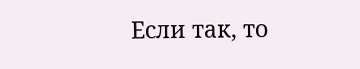Если так, то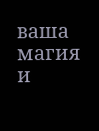ваша магия и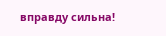вправду сильна!